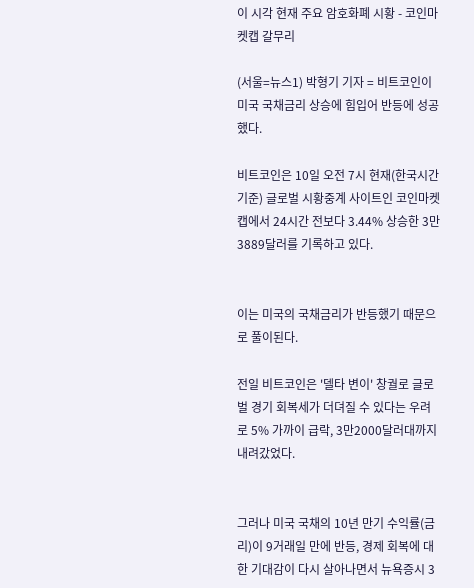이 시각 현재 주요 암호화폐 시황 - 코인마켓캡 갈무리

(서울=뉴스1) 박형기 기자 = 비트코인이 미국 국채금리 상승에 힘입어 반등에 성공했다.

비트코인은 10일 오전 7시 현재(한국시간 기준) 글로벌 시황중계 사이트인 코인마켓캡에서 24시간 전보다 3.44% 상승한 3만3889달러를 기록하고 있다.


이는 미국의 국채금리가 반등했기 때문으로 풀이된다.

전일 비트코인은 '델타 변이' 창궐로 글로벌 경기 회복세가 더뎌질 수 있다는 우려로 5% 가까이 급락, 3만2000달러대까지 내려갔었다.


그러나 미국 국채의 10년 만기 수익률(금리)이 9거래일 만에 반등, 경제 회복에 대한 기대감이 다시 살아나면서 뉴욕증시 3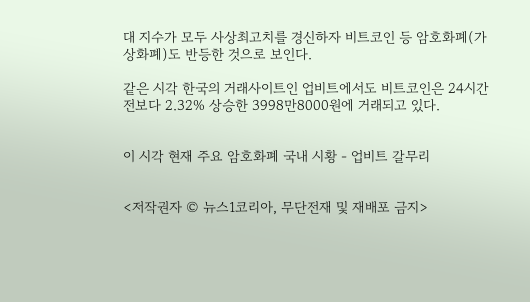대 지수가 모두 사상최고치를 경신하자 비트코인 등 암호화폐(가상화폐)도 반등한 것으로 보인다.

같은 시각 한국의 거래사이트인 업비트에서도 비트코인은 24시간 전보다 2.32% 상승한 3998만8000원에 거래되고 있다.


이 시각 현재 주요 암호화폐 국내 시황 - 업비트 갈무리


<저작권자 © 뉴스1코리아, 무단전재 및 재배포 금지>